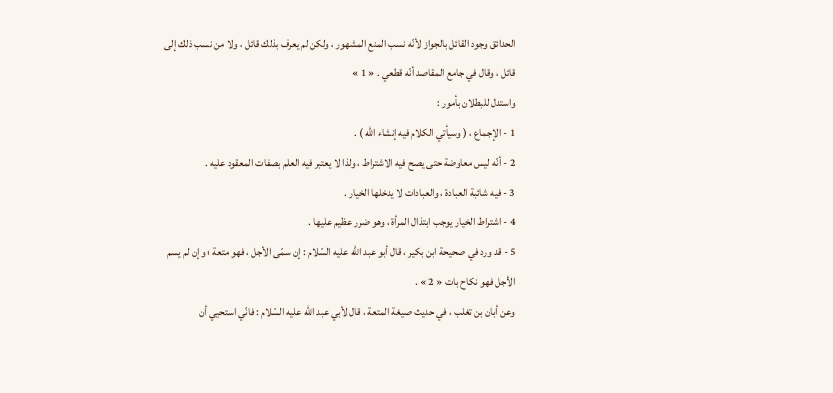الحدائق وجود القائل بالجواز لأنّه نسب المنع المشهور ، ولكن لم يعرف بذلك قائل ، ولا من نسب ذلك إلى قائل ، وقال في جامع المقاصد أنّه قطعي . « 1 »
واستدل للبطلان بأمور :
1 - الإجماع ، ( وسيأتي الكلام فيه إنشاء اللّه ) .
2 - أنّه ليس معاوضة حتى يصح فيه الاشتراط ، ولذا لا يعتبر فيه العلم بصفات المعقود عليه .
3 - فيه شائبة العبادة ، والعبادات لا يدخلها الخيار .
4 - اشتراط الخيار يوجب ابتذال المرأة ، وهو ضرر عظيم عليها .
5 - قد ورد في صحيحة ابن بكير ، قال أبو عبد اللّه عليه السّلام : إن سمّى الأجل ، فهو متعة ؛ وإن لم يسم الأجل فهو نكاح بات « 2 » .
وعن أبان بن تغلب ، في حديث صيغة المتعة ، قال لأبي عبد اللّه عليه السّلام : فانّي استحيي أن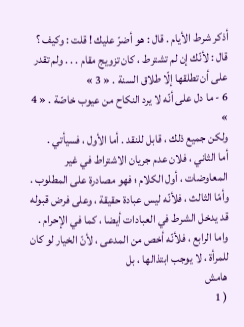أذكر شرط الأيام . قال : هو أضرّ عليك ! قلت : وكيف ؟ قال : لأنّك إن لم تشترط ، كان تزويج مقام . . . ولم تقدر على أن تطلقها إلّا طلاق السنة . « 3 »
6 - ما دل على أنّه لا يرد النكاح من عيوب خاصّة . « 4 »
ولكن جميع ذلك ، قابل للنقد . أما الأول ، فسيأتي .
أما الثاني ، فلان عدم جريان الاشتراط في غير المعاوضات ، أول الكلام ؛ فهو مصادرة على المطلوب .
وأمّا الثالث ، فلأنّه ليس عبادة حقيقة ، وعلى فرض قبوله قد يدخل الشرط في العبادات أيضا ، كما في الإحرام .
واما الرابع ، فلأنّه أخص من المدعى ، لأنّ الخيار لو كان للمرأة ، لا يوجب ابتذالها ، بل
هامش
( 1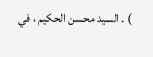) . السيد محسن الحكيم ، في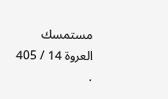مستمسك العروة 14 / 405 .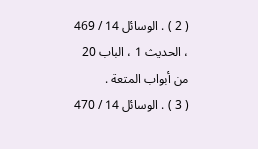( 2 ) . الوسائل 14 / 469 ، الحديث 1 ، الباب 20 من أبواب المتعة .
( 3 ) . الوسائل 14 / 470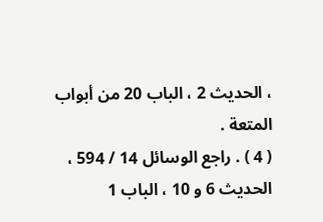، الحديث 2 ، الباب 20 من أبواب المتعة .
( 4 ) . راجع الوسائل 14 / 594 ، الحديث 6 و 10 ، الباب 1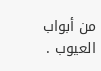من أبواب العيوب .